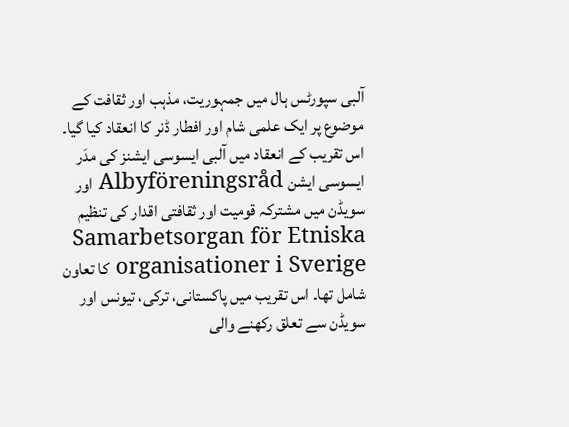آلبی سپورٹس ہال میں جمہوریت، مذہب اور ثقافت کے موضوع پر ایک علمی شام اور افطار ڈنر کا انعقاد کیا گیا۔ اس تقریب کے انعقاد میں آلبی ایسوسی ایشنز کی مدَر ایسوسی ایشن Albyföreningsråd اور سویڈن میں مشترکہ قومیت اور ثقافتی اقدار کی تنظیم Samarbetsorgan för Etniska organisationer i Sverige کا تعاون شامل تھا۔ اس تقریب میں پاکستانی، ترکی، تیونس اور سویڈن سے تعلق رکھنے والی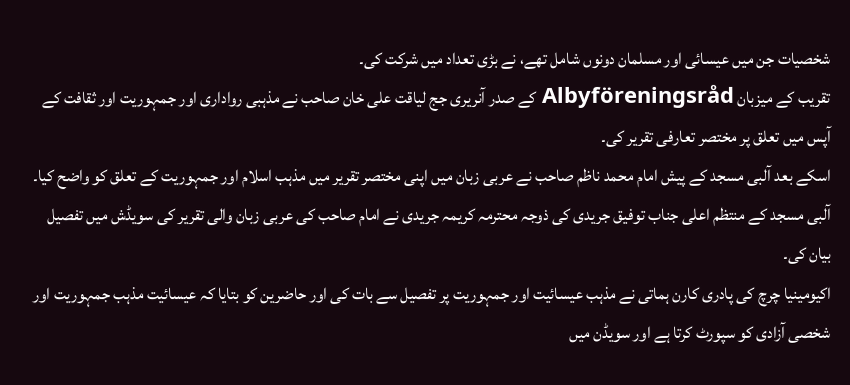شخصیات جن میں عیسائی اور مسلمان دونوں شامل تھے، نے بڑی تعداد میں شرکت کی۔
تقریب کے میزبان Albyföreningsråd کے صدر آنریری جج لیاقت علی خان صاحب نے مذہبی رواداری اور جمہوریت اور ثقافت کے آپس میں تعلق پر مختصر تعارفی تقریر کی۔
اسکے بعد آلبی مسجد کے پیش امام محمد ناظم صاحب نے عربی زبان میں اپنی مختصر تقریر میں مذہب اسلام اور جمہوریت کے تعلق کو واضح کیا۔ آلبی مسجد کے منتظم اعلی جناب توفیق جریدی کی ذوجہ محترمہ کریمہ جریدی نے امام صاحب کی عربی زبان والی تقریر کی سویڈش میں تفصیل بیان کی۔
اکیومینیا چرچ کی پادری کارن ہماتی نے مذہب عیسائیت اور جمہوریت پر تفصیل سے بات کی اور حاضرین کو بتایا کہ عیسائیت مذہب جمہوریت اور شخصی آزادی کو سپورٹ کرتا ہے اور سویڈن میں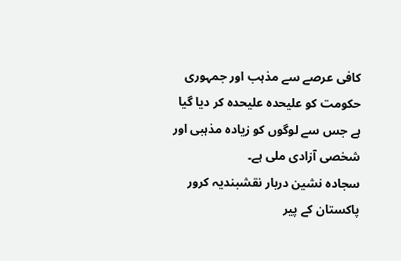کافی عرصے سے مذہب اور جمہوری حکومت کو علیحدہ علیحدہ کر دیا گیا ہے جس سے لوگوں کو زیادہ مذہبی اور شخصی آزادی ملی ہے۔
سجادہ نشین دربار نقشبندیہ کرور پاکستان کے پیر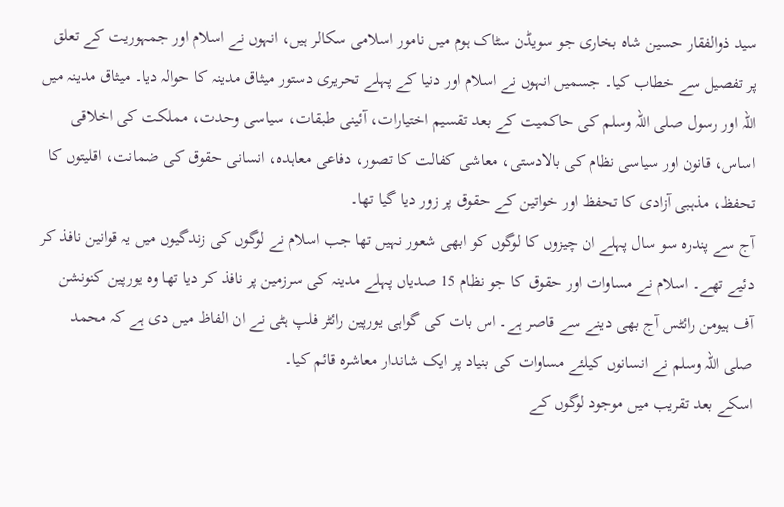سید ذوالفقار حسین شاہ بخاری جو سویڈن سٹاک ہوم میں نامور اسلامی سکالر ہیں، انہوں نے اسلام اور جمہوریت کے تعلق پر تفصیل سے خطاب کیا۔ جسمیں انہوں نے اسلام اور دنیا کے پہلے تحریری دستور میثاق مدینہ کا حوالہ دیا۔ میثاق مدینہ میں اللہ اور رسول صلی اللہ وسلم کی حاکمیت کے بعد تقسیم اختیارات، آئینی طبقات، سیاسی وحدت، مملکت کی اخلاقی اساس، قانون اور سیاسی نظام کی بالادستی، معاشی کفالت کا تصور، دفاعی معاہدہ، انسانی حقوق کی ضمانت، اقلیتوں کا تحفظ، مذہبی آزادی کا تحفظ اور خواتین کے حقوق پر زور دیا گیا تھا۔
آج سے پندرہ سو سال پہلے ان چیزوں کا لوگوں کو ابھی شعور نہیں تھا جب اسلام نے لوگوں کی زندگیوں میں یہ قوانین نافذ کر دئیے تھے۔ اسلام نے مساوات اور حقوق کا جو نظام 15 صدیاں پہلے مدینہ کی سرزمین پر نافذ کر دیا تھا وہ یورپین کنونشن آف ہیومن رائٹس آج بھی دینے سے قاصر ہے۔ اس بات کی گواہی یورپین رائٹر فلپ ہٹی نے ان الفاظ میں دی ہے کہ محمد صلی اللہ وسلم نے انسانوں کیلئے مساوات کی بنیاد پر ایک شاندار معاشرہ قائم کیا۔
اسکے بعد تقریب میں موجود لوگوں کے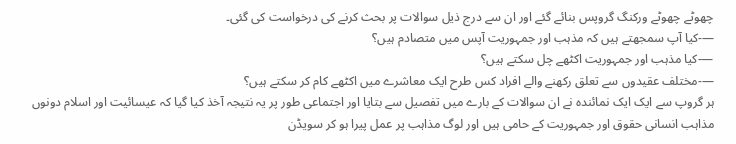چھوٹے چھوٹے ورکنگ گروپس بنائے گئے اور ان سے درج ذیل سوالات پر بحث کرنے کی درخواست کی گئی۔
—-کیا آپ سمجھتے ہیں کہ مذہب اور جمہوریت آپس میں متصادم ہیں؟
—-کیا مذہب اور جمہوریت اکٹھے چل سکتے ہیں؟
—-مختلف عقیدوں سے تعلق رکھنے والے افراد کس طرح ایک معاشرے میں اکٹھے کام کر سکتے ہیں؟
ہر گروپ سے ایک ایک نمائندہ نے ان سوالات کے بارے میں تفصیل سے بتایا اور اجتماعی طور پر یہ نتیجہ آخذ کیا گیا کہ عیسائیت اور اسلام دونوں مذاہب انسانی حقوق اور جمہوریت کے حامی ہیں اور لوگ مذاہب پر عمل پیرا ہو کر سویڈن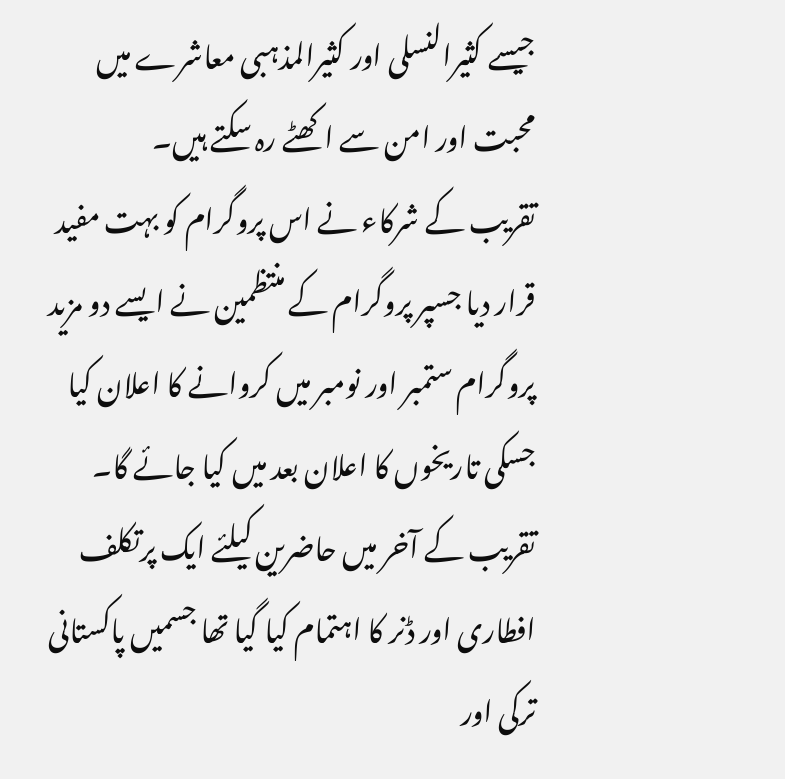جیسے کثیرالنسلی اور کثیرالمذہبی معاشرے میں محبت اور امن سے اکھٹے رہ سکتے ہیں۔
تقریب کے شرکاء نے اس پروگرام کو بہت مفید قرار دیا جسپر پروگرام کے منتظمین نے ایسے دو مزید پروگرام ستمبر اور نومبر میں کروانے کا اعلان کیا جسکی تاریخوں کا اعلان بعد میں کیا جائے گا۔
تقریب کے آخر میں حاضرین کیلئے ایک پرتکلف افطاری اور ڈنر کا اہتمام کیا گیا تھا جسمیں پاکستانی ترکی اور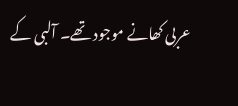عربی کھانے موجود تھے۔ آلبی کے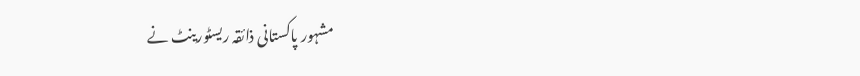مشہور پاکستانی ذائقہ ریسٹورینٹ نے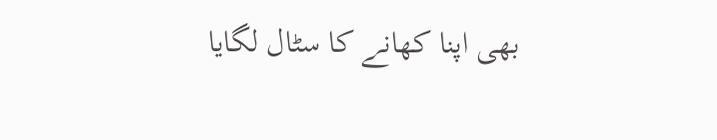بھی اپنا کھانے کا سٹال لگایا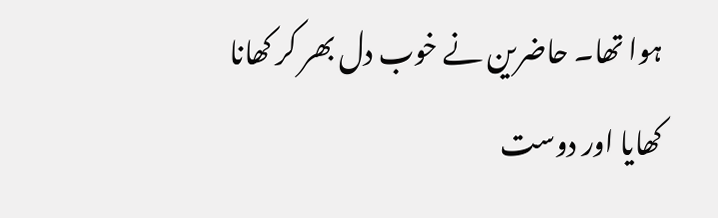ہوا تھا۔ حاضرین نے خوب دل بھر کر کھانا کھایا اور دوست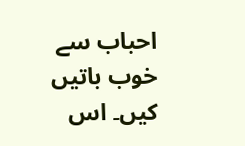احباب سے خوب باتیں کیں۔ اس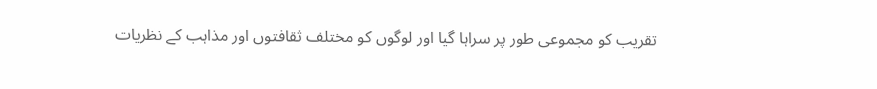تقریب کو مجموعی طور پر سراہا گیا اور لوگوں کو مختلف ثقافتوں اور مذاہب کے نظریات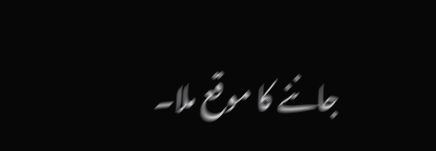جاننے کا موقع ملا۔